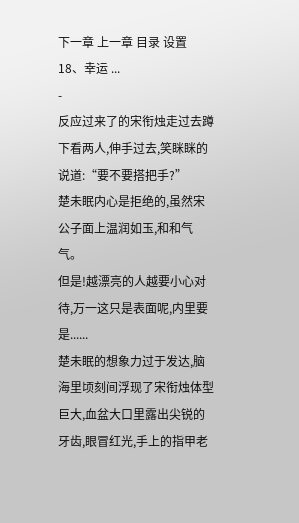下一章 上一章 目录 设置
18、幸运 ...
-
反应过来了的宋衔烛走过去蹲下看两人,伸手过去,笑眯眯的说道:“要不要搭把手?”
楚未眠内心是拒绝的,虽然宋公子面上温润如玉,和和气气。
但是!越漂亮的人越要小心对待,万一这只是表面呢,内里要是......
楚未眠的想象力过于发达,脑海里顷刻间浮现了宋衔烛体型巨大,血盆大口里露出尖锐的牙齿,眼冒红光,手上的指甲老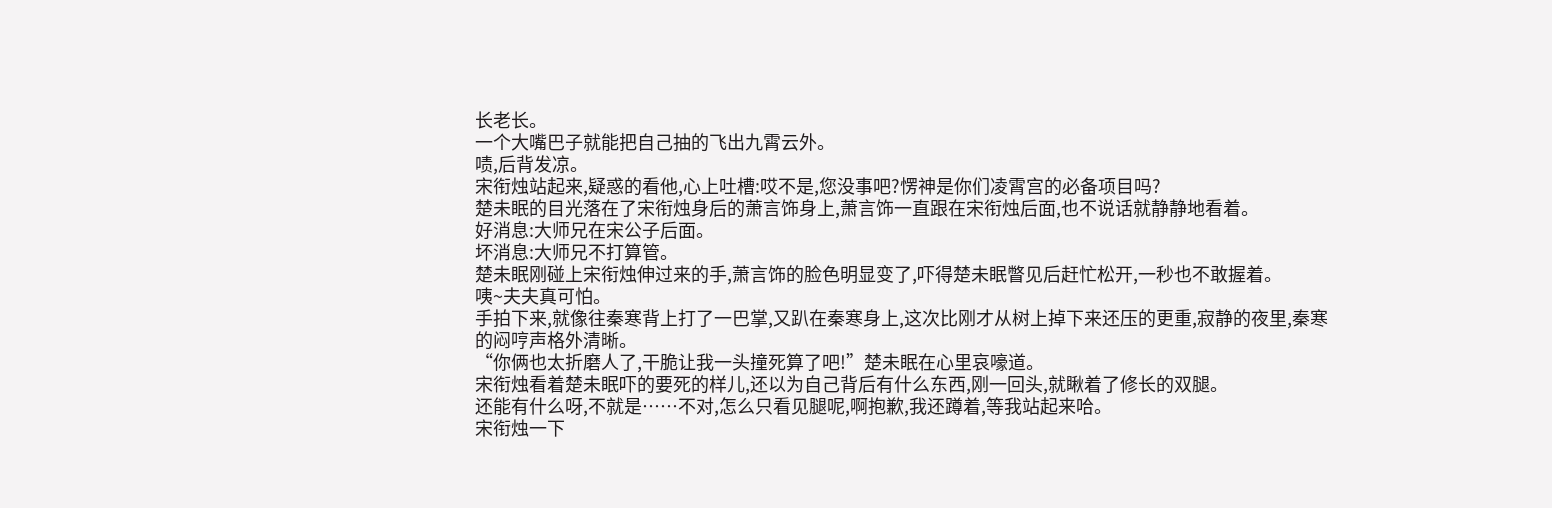长老长。
一个大嘴巴子就能把自己抽的飞出九霄云外。
啧,后背发凉。
宋衔烛站起来,疑惑的看他,心上吐槽:哎不是,您没事吧?愣神是你们凌霄宫的必备项目吗?
楚未眠的目光落在了宋衔烛身后的萧言饰身上,萧言饰一直跟在宋衔烛后面,也不说话就静静地看着。
好消息:大师兄在宋公子后面。
坏消息:大师兄不打算管。
楚未眠刚碰上宋衔烛伸过来的手,萧言饰的脸色明显变了,吓得楚未眠瞥见后赶忙松开,一秒也不敢握着。
咦~夫夫真可怕。
手拍下来,就像往秦寒背上打了一巴掌,又趴在秦寒身上,这次比刚才从树上掉下来还压的更重,寂静的夜里,秦寒的闷哼声格外清晰。
“你俩也太折磨人了,干脆让我一头撞死算了吧!”楚未眠在心里哀嚎道。
宋衔烛看着楚未眠吓的要死的样儿,还以为自己背后有什么东西,刚一回头,就瞅着了修长的双腿。
还能有什么呀,不就是……不对,怎么只看见腿呢,啊抱歉,我还蹲着,等我站起来哈。
宋衔烛一下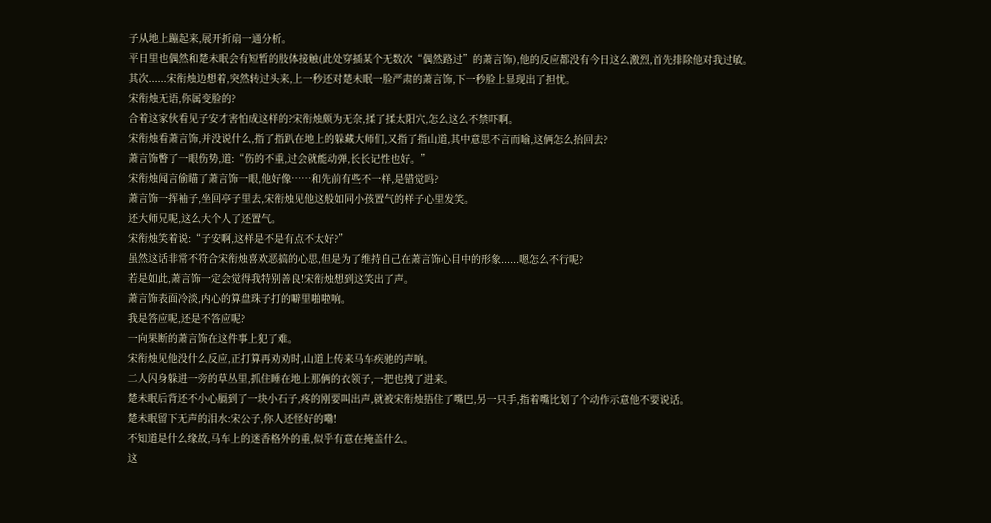子从地上蹦起来,展开折扇一通分析。
平日里也偶然和楚未眠会有短暂的肢体接触(此处穿插某个无数次“偶然路过”的萧言饰),他的反应都没有今日这么激烈,首先排除他对我过敏。
其次......宋衔烛边想着,突然转过头来,上一秒还对楚未眠一脸严肃的萧言饰,下一秒脸上显现出了担忧。
宋衔烛无语,你属变脸的?
合着这家伙看见子安才害怕成这样的?宋衔烛颇为无奈,揉了揉太阳穴,怎么这么不禁吓啊。
宋衔烛看萧言饰,并没说什么,指了指趴在地上的躲藏大师们,又指了指山道,其中意思不言而喻,这俩怎么抬回去?
萧言饰瞥了一眼伤势,道:“伤的不重,过会就能动弹,长长记性也好。”
宋衔烛闻言偷瞄了萧言饰一眼,他好像……和先前有些不一样,是错觉吗?
萧言饰一挥袖子,坐回亭子里去,宋衔烛见他这般如同小孩置气的样子心里发笑。
还大师兄呢,这么大个人了还置气。
宋衔烛笑着说:“子安啊,这样是不是有点不太好?”
虽然这话非常不符合宋衔烛喜欢恶搞的心思,但是为了维持自己在萧言饰心目中的形象......嗯怎么不行呢?
若是如此,萧言饰一定会觉得我特别善良!宋衔烛想到这笑出了声。
萧言饰表面冷淡,内心的算盘珠子打的噼里啪啦响。
我是答应呢,还是不答应呢?
一向果断的萧言饰在这件事上犯了难。
宋衔烛见他没什么反应,正打算再劝劝时,山道上传来马车疾驰的声响。
二人闪身躲进一旁的草丛里,抓住睡在地上那俩的衣领子,一把也拽了进来。
楚未眠后背还不小心膈到了一块小石子,疼的刚要叫出声,就被宋衔烛捂住了嘴巴,另一只手,指着嘴比划了个动作示意他不要说话。
楚未眠留下无声的泪水:宋公子,你人还怪好的嘞!
不知道是什么缘故,马车上的迷香格外的重,似乎有意在掩盖什么。
这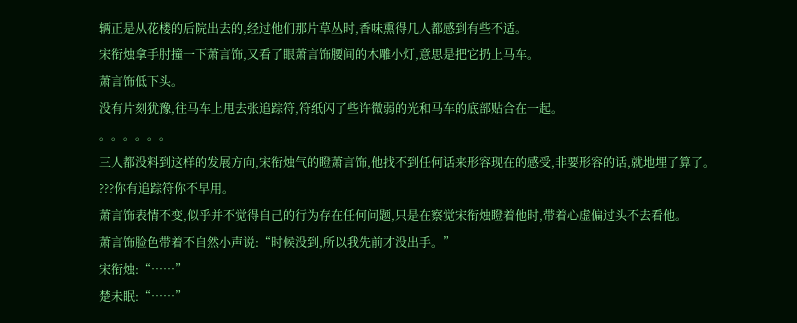辆正是从花楼的后院出去的,经过他们那片草丛时,香味熏得几人都感到有些不适。
宋衔烛拿手肘撞一下萧言饰,又看了眼萧言饰腰间的木雕小灯,意思是把它扔上马车。
萧言饰低下头。
没有片刻犹豫,往马车上甩去张追踪符,符纸闪了些许微弱的光和马车的底部贴合在一起。
。。。。。。
三人都没料到这样的发展方向,宋衔烛气的瞪萧言饰,他找不到任何话来形容现在的感受,非要形容的话,就地埋了算了。
???你有追踪符你不早用。
萧言饰表情不变,似乎并不觉得自己的行为存在任何问题,只是在察觉宋衔烛瞪着他时,带着心虚偏过头不去看他。
萧言饰脸色带着不自然小声说:“时候没到,所以我先前才没出手。”
宋衔烛:“……”
楚未眠:“……”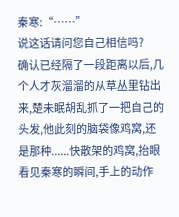秦寒:“……”
说这话请问您自己相信吗?
确认已经隔了一段距离以后,几个人才灰溜溜的从草丛里钻出来,楚未眠胡乱抓了一把自己的头发,他此刻的脑袋像鸡窝,还是那种......快散架的鸡窝,抬眼看见秦寒的瞬间,手上的动作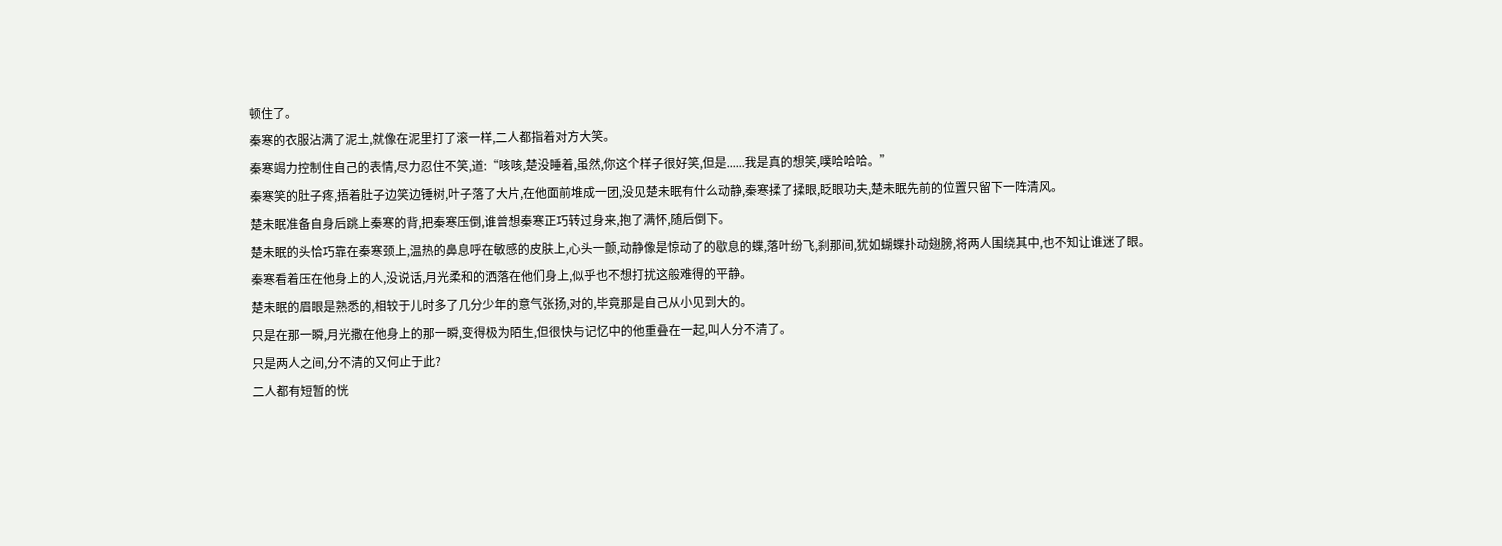顿住了。
秦寒的衣服沾满了泥土,就像在泥里打了滚一样,二人都指着对方大笑。
秦寒竭力控制住自己的表情,尽力忍住不笑,道:“咳咳,楚没睡着,虽然,你这个样子很好笑,但是......我是真的想笑,噗哈哈哈。”
秦寒笑的肚子疼,捂着肚子边笑边锤树,叶子落了大片,在他面前堆成一团,没见楚未眠有什么动静,秦寒揉了揉眼,眨眼功夫,楚未眠先前的位置只留下一阵清风。
楚未眠准备自身后跳上秦寒的背,把秦寒压倒,谁曾想秦寒正巧转过身来,抱了满怀,随后倒下。
楚未眠的头恰巧靠在秦寒颈上,温热的鼻息呼在敏感的皮肤上,心头一颤,动静像是惊动了的歇息的蝶,落叶纷飞,刹那间,犹如蝴蝶扑动翅膀,将两人围绕其中,也不知让谁迷了眼。
秦寒看着压在他身上的人,没说话,月光柔和的洒落在他们身上,似乎也不想打扰这般难得的平静。
楚未眠的眉眼是熟悉的,相较于儿时多了几分少年的意气张扬,对的,毕竟那是自己从小见到大的。
只是在那一瞬,月光撒在他身上的那一瞬,变得极为陌生,但很快与记忆中的他重叠在一起,叫人分不清了。
只是两人之间,分不清的又何止于此?
二人都有短暂的恍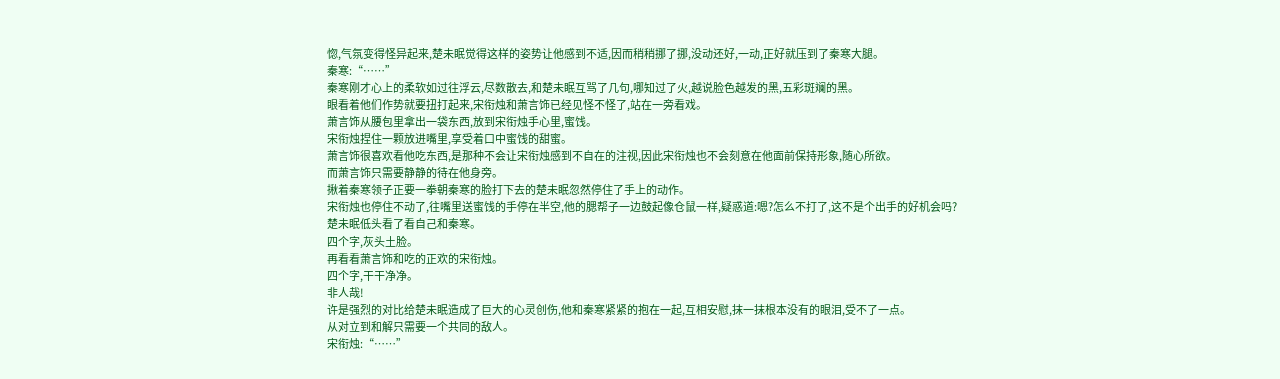惚,气氛变得怪异起来,楚未眠觉得这样的姿势让他感到不适,因而稍稍挪了挪,没动还好,一动,正好就压到了秦寒大腿。
秦寒:“……”
秦寒刚才心上的柔软如过往浮云,尽数散去,和楚未眠互骂了几句,哪知过了火,越说脸色越发的黑,五彩斑斓的黑。
眼看着他们作势就要扭打起来,宋衔烛和萧言饰已经见怪不怪了,站在一旁看戏。
萧言饰从腰包里拿出一袋东西,放到宋衔烛手心里,蜜饯。
宋衔烛捏住一颗放进嘴里,享受着口中蜜饯的甜蜜。
萧言饰很喜欢看他吃东西,是那种不会让宋衔烛感到不自在的注视,因此宋衔烛也不会刻意在他面前保持形象,随心所欲。
而萧言饰只需要静静的待在他身旁。
揪着秦寒领子正要一拳朝秦寒的脸打下去的楚未眠忽然停住了手上的动作。
宋衔烛也停住不动了,往嘴里送蜜饯的手停在半空,他的腮帮子一边鼓起像仓鼠一样,疑惑道:嗯?怎么不打了,这不是个出手的好机会吗?
楚未眠低头看了看自己和秦寒。
四个字,灰头土脸。
再看看萧言饰和吃的正欢的宋衔烛。
四个字,干干净净。
非人哉!
许是强烈的对比给楚未眠造成了巨大的心灵创伤,他和秦寒紧紧的抱在一起,互相安慰,抹一抹根本没有的眼泪,受不了一点。
从对立到和解只需要一个共同的敌人。
宋衔烛:“……”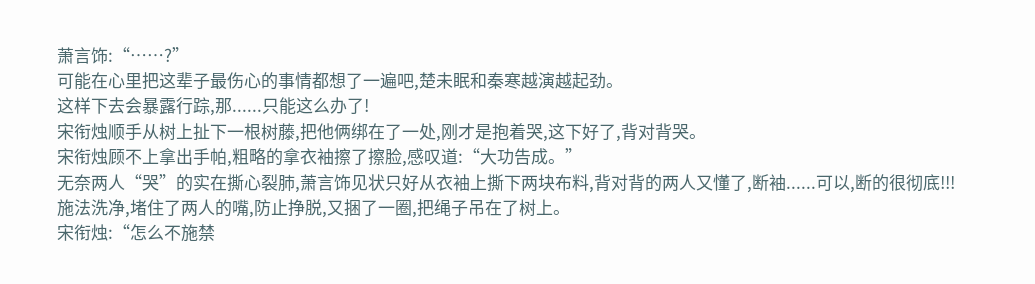萧言饰:“……?”
可能在心里把这辈子最伤心的事情都想了一遍吧,楚未眠和秦寒越演越起劲。
这样下去会暴露行踪,那......只能这么办了!
宋衔烛顺手从树上扯下一根树藤,把他俩绑在了一处,刚才是抱着哭,这下好了,背对背哭。
宋衔烛顾不上拿出手帕,粗略的拿衣袖擦了擦脸,感叹道:“大功告成。”
无奈两人“哭”的实在撕心裂肺,萧言饰见状只好从衣袖上撕下两块布料,背对背的两人又懂了,断袖......可以,断的很彻底!!!
施法洗净,堵住了两人的嘴,防止挣脱,又捆了一圈,把绳子吊在了树上。
宋衔烛:“怎么不施禁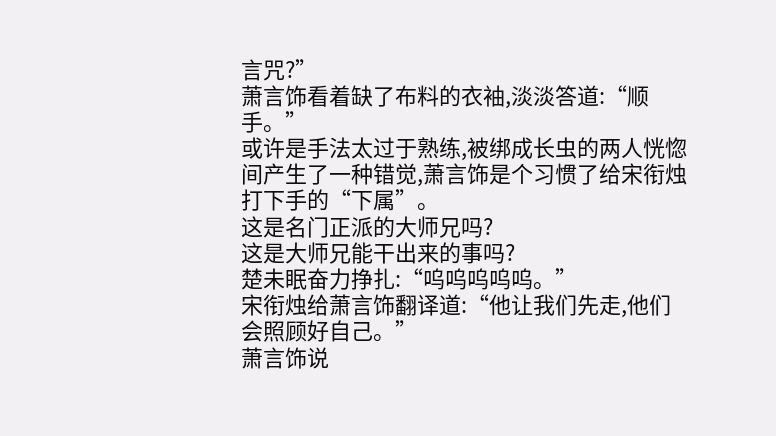言咒?”
萧言饰看着缺了布料的衣袖,淡淡答道:“顺手。”
或许是手法太过于熟练,被绑成长虫的两人恍惚间产生了一种错觉,萧言饰是个习惯了给宋衔烛打下手的“下属”。
这是名门正派的大师兄吗?
这是大师兄能干出来的事吗?
楚未眠奋力挣扎:“呜呜呜呜呜。”
宋衔烛给萧言饰翻译道:“他让我们先走,他们会照顾好自己。”
萧言饰说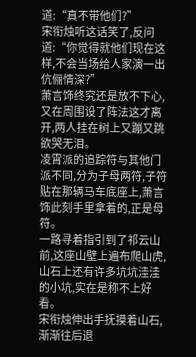道:“真不带他们?”
宋衔烛听这话笑了,反问道:“你觉得就他们现在这样,不会当场给人家演一出伉俪情深?”
萧言饰终究还是放不下心,又在周围设了阵法这才离开,两人挂在树上又蹦又跳欲哭无泪。
凌霄派的追踪符与其他门派不同,分为子母两符,子符贴在那辆马车底座上,萧言饰此刻手里拿着的,正是母符。
一路寻着指引到了祁云山前,这座山壁上遍布爬山虎,山石上还有许多坑坑洼洼的小坑,实在是称不上好看。
宋衔烛伸出手抚摸着山石,渐渐往后退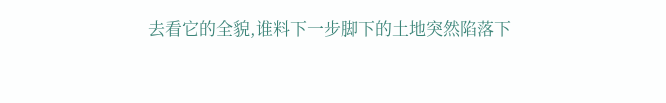去看它的全貌,谁料下一步脚下的土地突然陷落下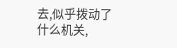去,似乎拨动了什么机关,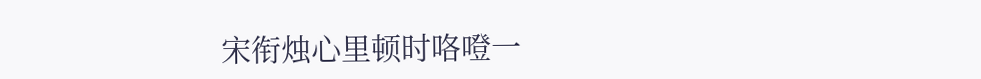宋衔烛心里顿时咯噔一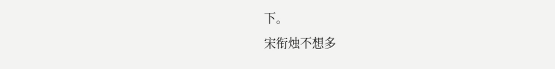下。
宋衔烛不想多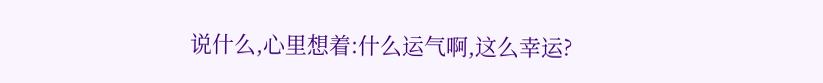说什么,心里想着:什么运气啊,这么幸运?